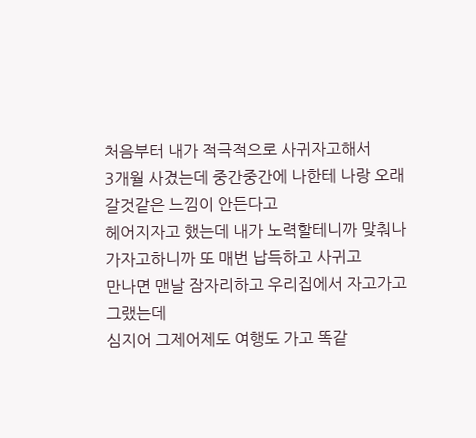처음부터 내가 적극적으로 사귀자고해서
3개월 사겼는데 중간중간에 나한테 나랑 오래 갈것같은 느낌이 안든다고
헤어지자고 했는데 내가 노력할테니까 맞춰나가자고하니까 또 매번 납득하고 사귀고
만나면 맨날 잠자리하고 우리집에서 자고가고 그랬는데
심지어 그제어제도 여행도 가고 똑같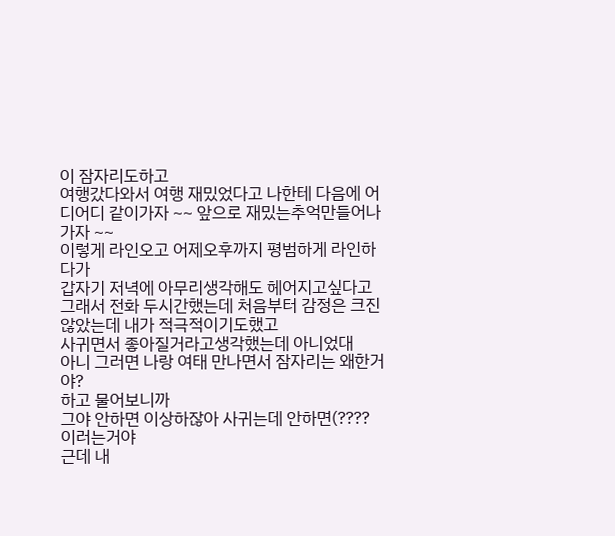이 잠자리도하고
여행갔다와서 여행 재밌었다고 나한테 다음에 어디어디 같이가자 ~~ 앞으로 재밌는추억만들어나가자 ~~
이렇게 라인오고 어제오후까지 평범하게 라인하다가
갑자기 저녁에 아무리생각해도 헤어지고싶다고
그래서 전화 두시간했는데 처음부터 감정은 크진않았는데 내가 적극적이기도했고
사귀면서 좋아질거라고생각했는데 아니었대
아니 그러면 나랑 여태 만나면서 잠자리는 왜한거야?
하고 물어보니까
그야 안하면 이상하잖아 사귀는데 안하면(???? 이러는거야
근데 내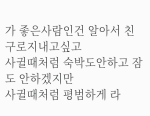가 좋은사람인건 알아서 친구로지내고싶고
사귈때처럼 숙박도안하고 잠도 안하겠지만
사귈때처럼 평범하게 라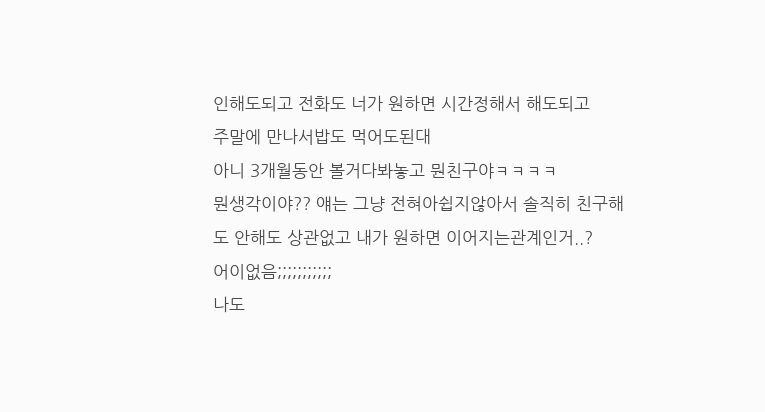인해도되고 전화도 너가 원하면 시간정해서 해도되고
주말에 만나서밥도 먹어도된대
아니 3개월동안 볼거다봐놓고 뭔친구야ㅋㅋㅋㅋ
뭔생각이야?? 얘는 그냥 전혀아쉽지않아서 솔직히 친구해도 안해도 상관없고 내가 원하면 이어지는관계인거..?
어이없음;;;;;;;;;;;
나도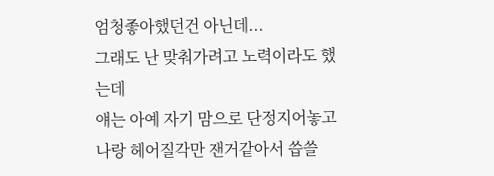엄청좋아했던건 아닌데...
그래도 난 맞춰가려고 노력이라도 했는데
얘는 아예 자기 맘으로 단정지어놓고 나랑 헤어질각만 잰거같아서 씁쓸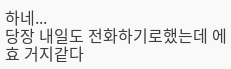하네...
당장 내일도 전화하기로했는데 에효 거지같다